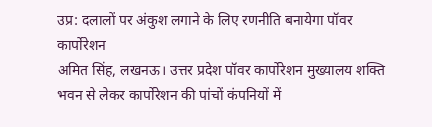उप्र: दलालों पर अंकुश लगाने के लिए रणनीति बनायेगा पॉवर कार्पोरेशन
अमित सिंह, लखनऊ। उत्तर प्रदेश पॉवर कार्पोरेशन मुख्यालय शक्ति भवन से लेकर कार्पोरेशन की पांचों कंपनियों में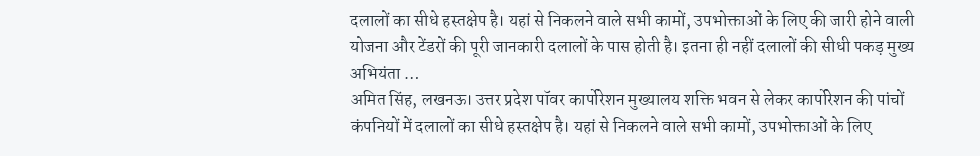दलालों का सीधे हस्तक्षेप है। यहां से निकलने वाले सभी कामों, उपभोक्ताओं के लिए की जारी होने वाली योजना और टेंडरों की पूरी जानकारी दलालों के पास होती है। इतना ही नहीं दलालों की सीधी पकड़ मुख्य अभियंता …
अमित सिंह, लखनऊ। उत्तर प्रदेश पॉवर कार्पोरेशन मुख्यालय शक्ति भवन से लेकर कार्पोरेशन की पांचों कंपनियों में दलालों का सीधे हस्तक्षेप है। यहां से निकलने वाले सभी कामों, उपभोक्ताओं के लिए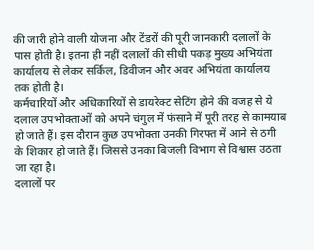की जारी होने वाली योजना और टेंडरों की पूरी जानकारी दलालों के पास होती है। इतना ही नहीं दलालों की सीधी पकड़ मुख्य अभियंता कार्यालय से लेकर सर्किल, डिवीजन और अवर अभियंता कार्यालय तक होती है।
कर्मचारियों और अधिकारियों से डायरेक्ट सेटिंग होने की वजह से ये दलाल उपभोक्ताओं को अपने चंगुल में फंसाने में पूरी तरह से कामयाब हो जाते हैं। इस दौरान कुछ उपभोक्ता उनकी गिरफ्त में आने से ठगी के शिकार हो जाते हैं। जिससे उनका बिजली विभाग से विश्वास उठता जा रहा है।
दलालों पर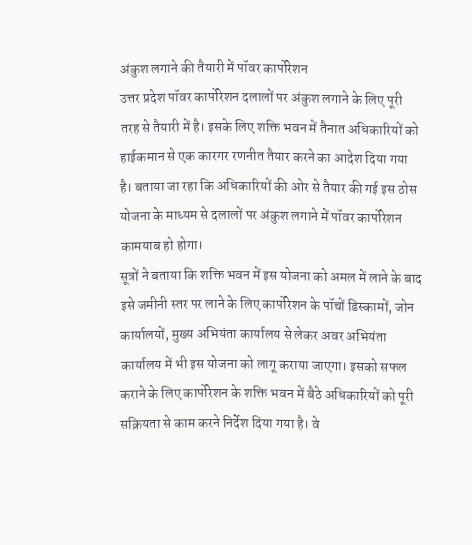अंकुश लगाने की तैयारी में पॉवर कार्पोरेशन
उत्तर प्रदेश पॉवर कार्पोरेशन दलालों पर अंकुश लगाने के लिए पूरी तरह से तैयारी में है। इसके लिए शक्ति भवन में तैनात अधिकारियों को हाईकमान से एक कारगर रणनीत तैयार करने का आदेश दिया गया है। बताया जा रहा कि अधिकारियों की ओर से तैयार की गई इस ठोस योजना के माध्यम से दलालों पर अंकुश लगाने में पॉवर कार्पोरेशन कामयाब हो होगा।
सूत्रों ने बताया कि शक्ति भवन में इस योजना को अमल में लाने के बाद इसे जमीनी स्तर पर लाने के लिए कार्पोरेशन के पॉचों डिस्कामों, जोन कार्यालयों, मुख्य अभियंता कार्यालय से लेकर अवर अभियंता कार्यालय में भी इस योजना को लागू कराया जाएगा। इसको सफल कराने के लिए कार्पोरेशन के शक्ति भवन में बैठे अधिकारियों को पूरी सक्रियता से काम करने निर्देश दिया गया है। वे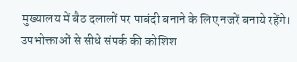मुख्यालय में बैठ दलालों पर पाबंदी बनाने के लिए नजरें बनाये रहेंगे।
उपभोक्ताओं से सीधे संपर्क की कोशिश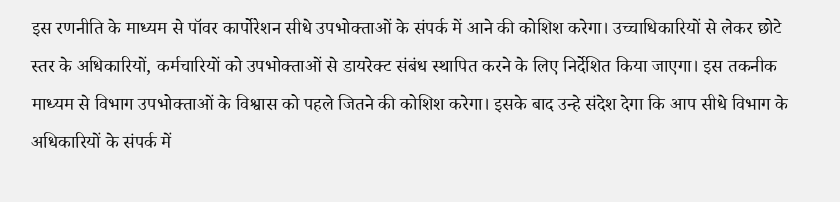इस रणनीति के माध्यम से पॉवर कार्पोरेशन सीधे उपभोक्ताओं के संपर्क में आने की कोशिश करेगा। उच्चाधिकारियों से लेकर छोटे स्तर के अधिकारियों, कर्मचारियों को उपभोक्ताओं से डायरेक्ट संबंध स्थापित करने के लिए निर्देशित किया जाएगा। इस तकनीक माध्यम से विभाग उपभोक्ताओं के विश्वास को पहले जितने की कोशिश करेगा। इसके बाद उन्हे संदेश देगा कि आप सीधे विभाग के अधिकारियों के संपर्क में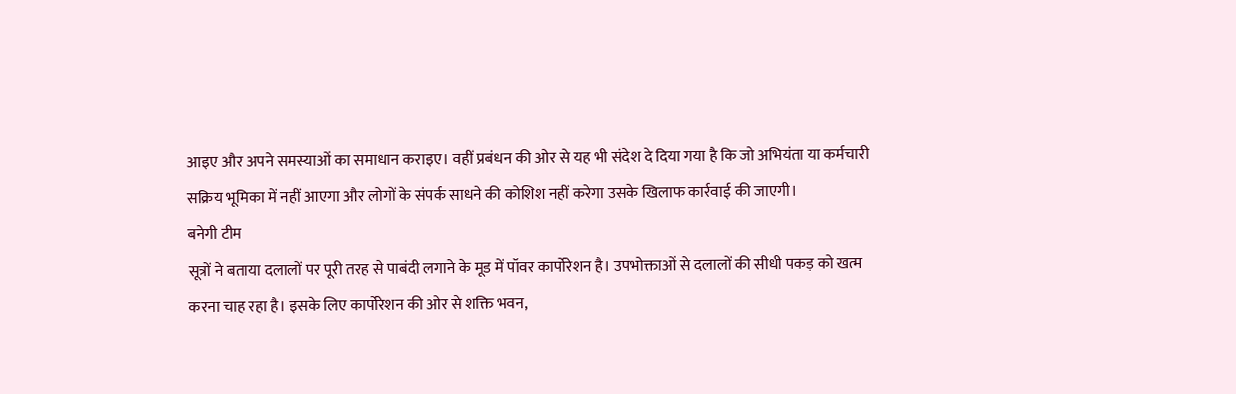आइए और अपने समस्याओं का समाधान कराइए। वहीं प्रबंधन की ओर से यह भी संदेश दे दिया गया है कि जो अभियंता या कर्मचारी सक्रिय भूमिका में नहीं आएगा और लोगों के संपर्क साधने की कोशिश नहीं करेगा उसके खिलाफ कार्रवाई की जाएगी।
बनेगी टीम
सूत्रों ने बताया दलालों पर पूरी तरह से पाबंदी लगाने के मूड में पॉवर कार्पोरेशन है। उपभोक्ताओं से दलालों की सीधी पकड़ को खत्म करना चाह रहा है। इसके लिए कार्पोरेशन की ओर से शक्ति भवन,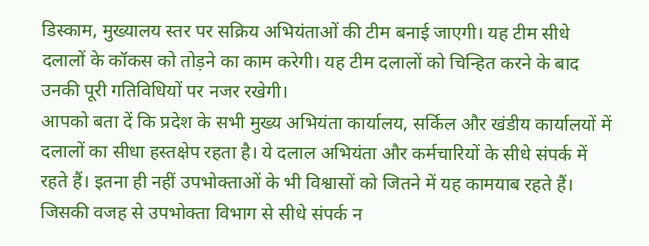डिस्काम, मुख्यालय स्तर पर सक्रिय अभियंताओं की टीम बनाई जाएगी। यह टीम सीधे दलालों के कॉकस को तोड़ने का काम करेगी। यह टीम दलालों को चिन्हित करने के बाद उनकी पूरी गतिविधियों पर नजर रखेगी।
आपको बता दें कि प्रदेश के सभी मुख्य अभियंता कार्यालय, सर्किल और खंडीय कार्यालयों में दलालों का सीधा हस्तक्षेप रहता है। ये दलाल अभियंता और कर्मचारियों के सीधे संपर्क में रहते हैं। इतना ही नहीं उपभोक्ताओं के भी विश्वासों को जितने में यह कामयाब रहते हैं। जिसकी वजह से उपभोक्ता विभाग से सीधे संपर्क न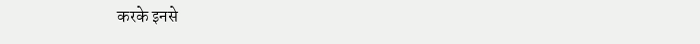करके इनसे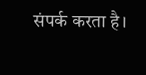संपर्क करता है।